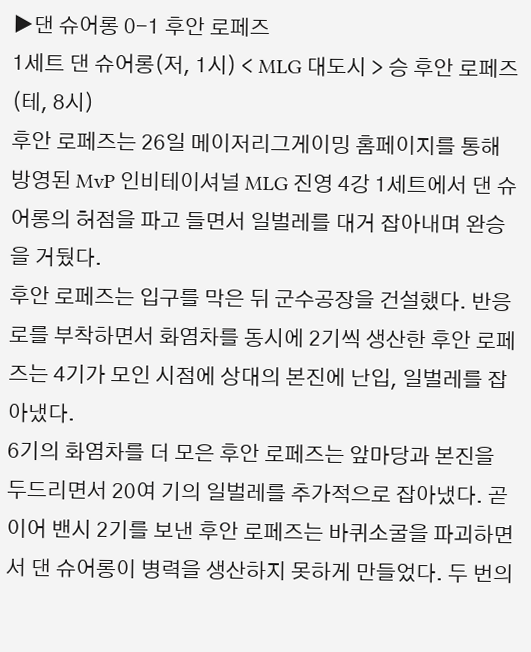▶댄 슈어롱 0-1 후안 로페즈
1세트 댄 슈어롱(저, 1시) < MLG 대도시 > 승 후안 로페즈(테, 8시)
후안 로페즈는 26일 메이저리그게이밍 홈페이지를 통해 방영된 MvP 인비테이셔널 MLG 진영 4강 1세트에서 댄 슈어롱의 허점을 파고 들면서 일벌레를 대거 잡아내며 완승을 거뒀다.
후안 로페즈는 입구를 막은 뒤 군수공장을 건설했다. 반응로를 부착하면서 화염차를 동시에 2기씩 생산한 후안 로페즈는 4기가 모인 시점에 상대의 본진에 난입, 일벌레를 잡아냈다.
6기의 화염차를 더 모은 후안 로페즈는 앞마당과 본진을 두드리면서 20여 기의 일벌레를 추가적으로 잡아냈다. 곧이어 밴시 2기를 보낸 후안 로페즈는 바퀴소굴을 파괴하면서 댄 슈어롱이 병력을 생산하지 못하게 만들었다. 두 번의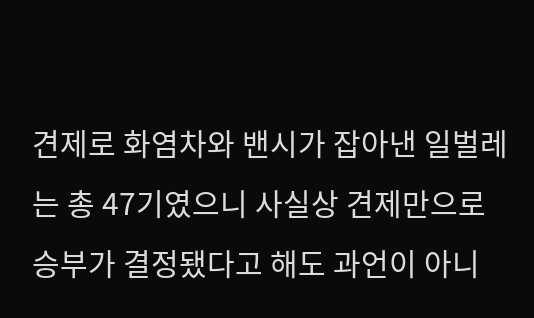견제로 화염차와 밴시가 잡아낸 일벌레는 총 47기였으니 사실상 견제만으로 승부가 결정됐다고 해도 과언이 아니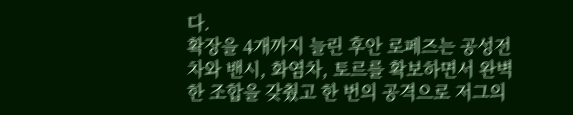다.
확장을 4개까지 늘린 후안 로페즈는 공성전차와 밴시, 화염차, 토르를 확보하면서 완벽한 조합을 갖췄고 한 번의 공격으로 저그의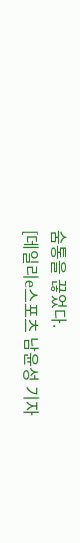숨통을 끊었다.
[데일리e스포츠 남윤성 기자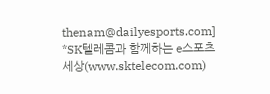thenam@dailyesports.com]
*SK텔레콤과 함께하는 e스포츠 세상(www.sktelecom.com)